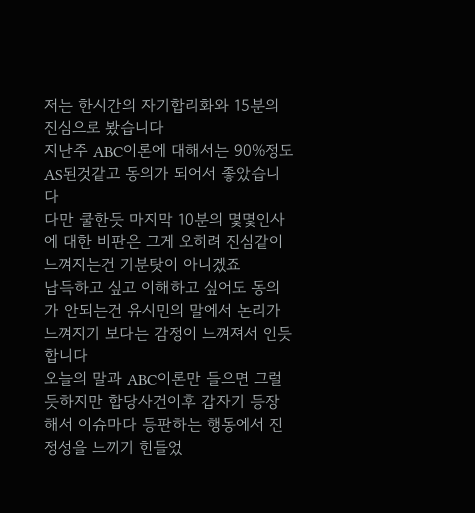저는 한시간의 자기합리화와 15분의 진심으로 봤습니다
지난주 ABC이론에 대해서는 90%정도 AS된것같고 동의가 되어서 좋았습니다
다만 쿨한듯 마지막 10분의 몇몇인사에 대한 비판은 그게 오히려 진심같이 느껴지는건 기분탓이 아니겠죠
납득하고 싶고 이해하고 싶어도 동의가 안되는건 유시민의 말에서 논리가 느껴지기 보다는 감정이 느껴져서 인듯 합니다
오늘의 말과 ABC이론만 들으면 그럴듯하지만 합당사건이후 갑자기 등장해서 이슈마다 등판하는 행동에서 진정성을 느끼기 힌들었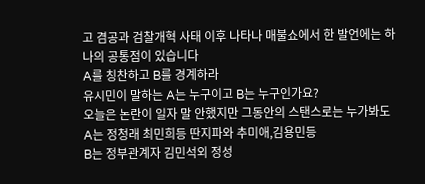고 겸공과 검찰개혁 사태 이후 나타나 매불쇼에서 한 발언에는 하나의 공통점이 있습니다
A를 칭찬하고 B를 경계하라
유시민이 말하는 A는 누구이고 B는 누구인가요?
오늘은 논란이 일자 말 안했지만 그동안의 스탠스로는 누가봐도 A는 정청래 최민희등 딴지파와 추미애,김용민등
B는 정부관계자 김민석외 정성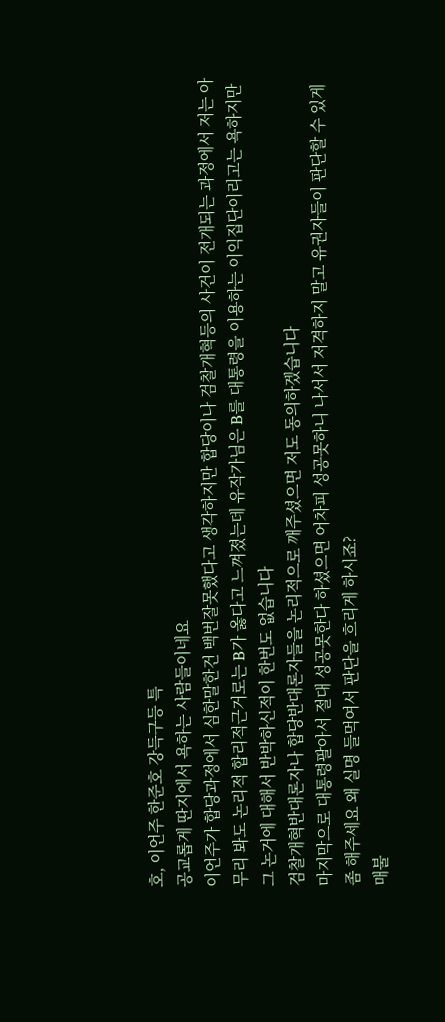호, 이언주 한준호 강득구등 특
공교롭게 딴지에서 욕하는 사람들이네요
이언주가 합당과정에서 심한말한건 백번잘못했다고 생각하지만 합당이나 검찰개혁등의 사건이 전개되는 과정에서 저는 아무리 봐도 논리적 합리적근거로는 B가 옳다고 느껴졌는데 유작가님은 B를 대통령을 이용하는 이익집단이리고는 욕하지만 그 논거에 대해서 반박하신적이 한번도 없습니다
검찰개혁반대론자나 합당반대론자들을 논리적으로 깨주셨으면 저도 동의하겠습니다
마지막으로 대통령팔아서 절대 성공못한다 하셨으면 어차피 성공못하니 나서서 저격하지 말고 유권자들이 판단할 수 있게 좀 해주세요 왜 실명 들먹여서 판단을 흐리게 하시죠?
매불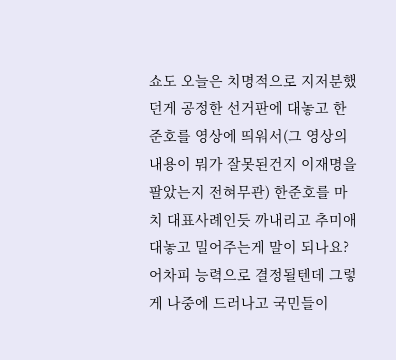쇼도 오늘은 치명적으로 지저분했던게 공정한 선거판에 대놓고 한준호를 영상에 띄워서(그 영상의 내용이 뭐가 잘못된건지 이재명을 팔았는지 전혀무관) 한준호를 마치 대표사례인듯 까내리고 추미애 대놓고 밀어주는게 말이 되나요?
어차피 능력으로 결정될텐데 그렇게 나중에 드러나고 국민들이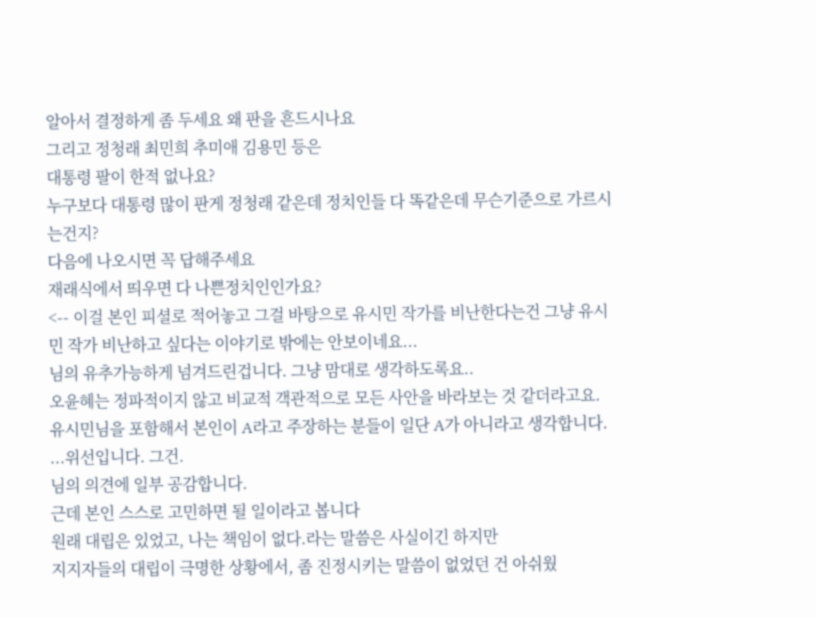알아서 결정하게 좀 두세요 왜 판을 흔드시나요
그리고 정청래 최민희 추미애 김용민 등은
대통령 팔이 한적 없나요?
누구보다 대통령 많이 판게 정청래 같은데 정치인들 다 똑같은데 무슨기준으로 가르시는건지?
다음에 나오시면 꼭 답해주세요
재래식에서 띄우면 다 나쁜정치인인가요?
<-- 이걸 본인 피셜로 적어놓고 그걸 바탕으로 유시민 작가를 비난한다는건 그냥 유시민 작가 비난하고 싶다는 이야기로 밖에는 안보이네요...
님의 유추가능하게 넘겨드린겁니다. 그냥 맘대로 생각하도록요..
오윤혜는 정파적이지 않고 비교적 객관적으로 모든 사안을 바라보는 것 같더라고요.
유시민님을 포함해서 본인이 A라고 주장하는 분들이 일단 A가 아니라고 생각합니다.
...위선입니다. 그건.
님의 의견에 일부 공감합니다.
근데 본인 스스로 고민하면 될 일이라고 봅니다
원래 대립은 있었고, 나는 책임이 없다.라는 말씀은 사실이긴 하지만
지지자들의 대립이 극명한 상황에서, 좀 진정시키는 말씀이 없었던 건 아쉬웠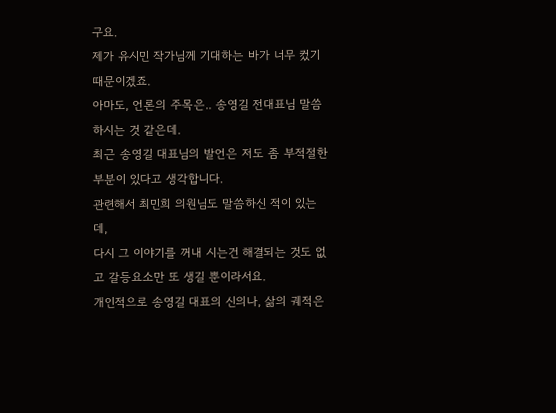구요.
제가 유시민 작가님께 기대하는 바가 너무 컸기 때문이겠죠.
아마도, 언론의 주목은.. 송영길 전대표님 말씀하시는 것 같은데.
최근 송영길 대표님의 발언은 저도 좀 부적절한 부분이 있다고 생각합니다.
관련해서 최민희 의원님도 말씀하신 적이 있는데,
다시 그 이야기를 꺼내 시는건 해결되는 것도 없고 갈등요소만 또 생길 뿐이라서요.
개인적으로 송영길 대표의 신의나, 삶의 궤적은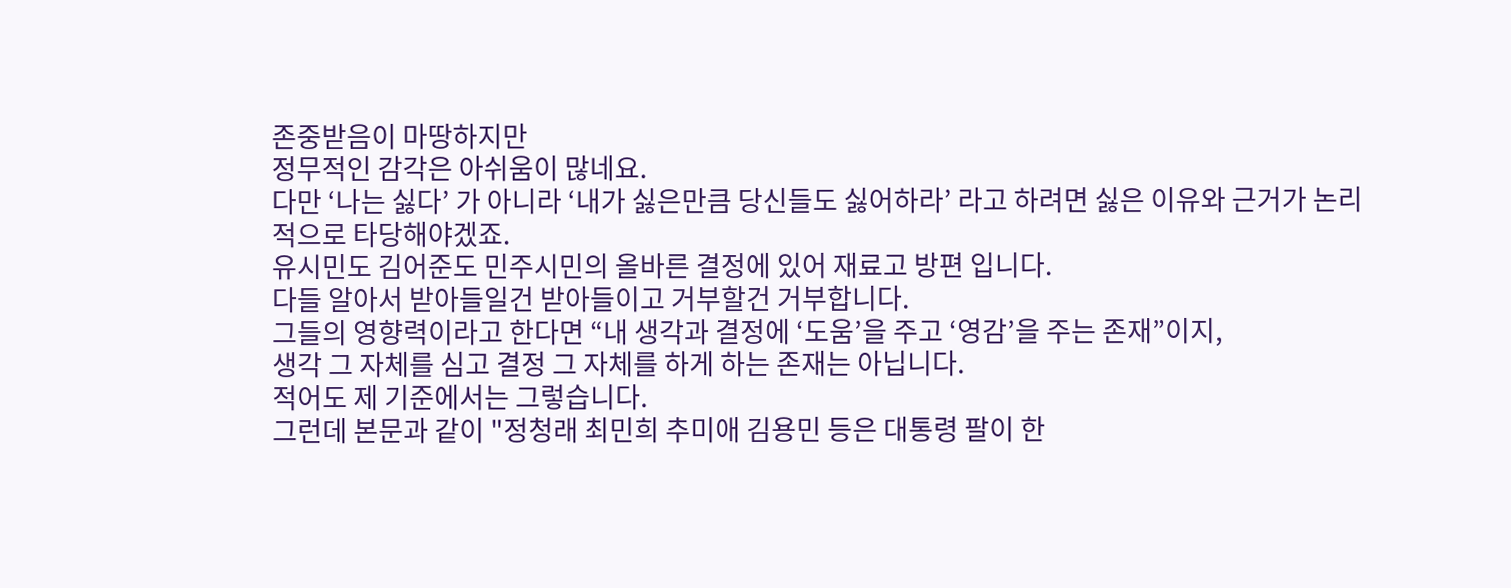존중받음이 마땅하지만
정무적인 감각은 아쉬움이 많네요.
다만 ‘나는 싫다’ 가 아니라 ‘내가 싫은만큼 당신들도 싫어하라’ 라고 하려면 싫은 이유와 근거가 논리적으로 타당해야겠죠.
유시민도 김어준도 민주시민의 올바른 결정에 있어 재료고 방편 입니다.
다들 알아서 받아들일건 받아들이고 거부할건 거부합니다.
그들의 영향력이라고 한다면 “내 생각과 결정에 ‘도움’을 주고 ‘영감’을 주는 존재”이지,
생각 그 자체를 심고 결정 그 자체를 하게 하는 존재는 아닙니다.
적어도 제 기준에서는 그렇습니다.
그런데 본문과 같이 "정청래 최민희 추미애 김용민 등은 대통령 팔이 한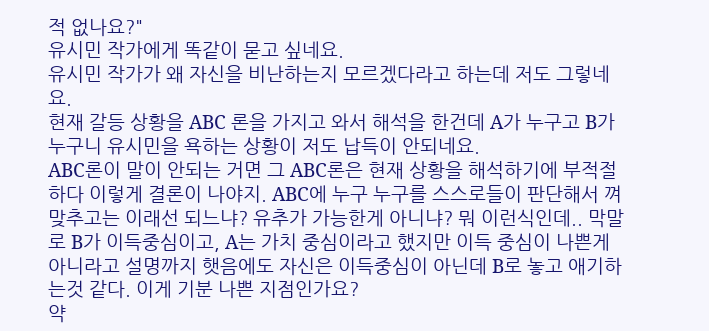적 없나요?"
유시민 작가에게 똑같이 묻고 싶네요.
유시민 작가가 왜 자신을 비난하는지 모르겠다라고 하는데 저도 그렇네요.
현재 갈등 상황을 ABC 론을 가지고 와서 해석을 한건데 A가 누구고 B가 누구니 유시민을 욕하는 상황이 저도 납득이 안되네요.
ABC론이 말이 안되는 거면 그 ABC론은 현재 상황을 해석하기에 부적절하다 이렇게 결론이 나야지. ABC에 누구 누구를 스스로들이 판단해서 껴맞추고는 이래선 되느냐? 유추가 가능한게 아니냐? 뭐 이런식인데.. 막말로 B가 이득중심이고, A는 가치 중심이라고 했지만 이득 중심이 나쁜게 아니라고 설명까지 햇음에도 자신은 이득중심이 아닌데 B로 놓고 애기하는것 같다. 이게 기분 나쁜 지점인가요?
약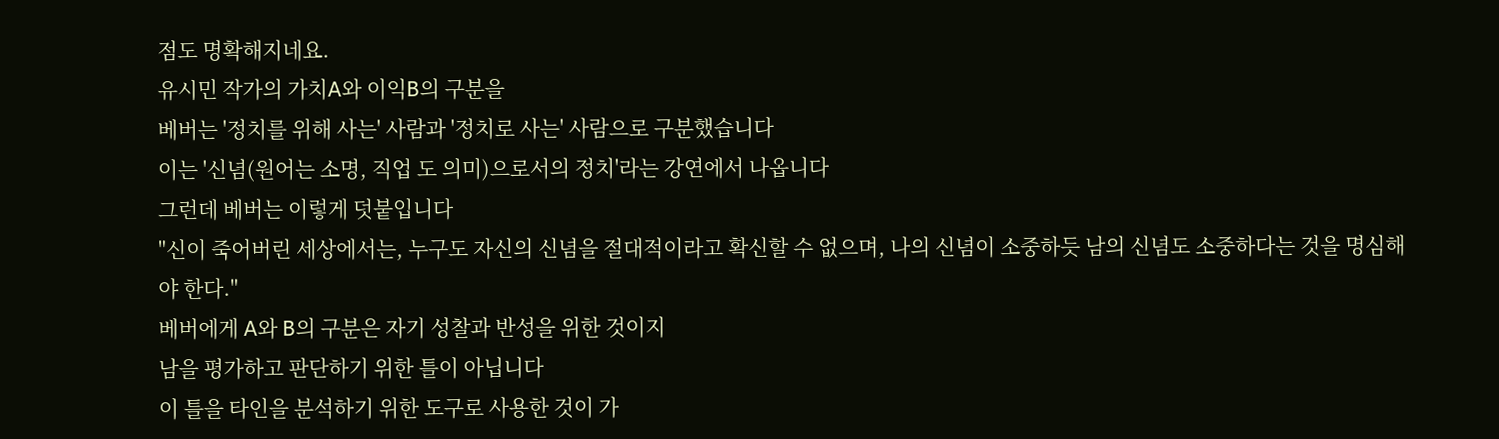점도 명확해지네요.
유시민 작가의 가치A와 이익B의 구분을
베버는 '정치를 위해 사는' 사람과 '정치로 사는' 사람으로 구분했습니다
이는 '신념(원어는 소명, 직업 도 의미)으로서의 정치'라는 강연에서 나옵니다
그런데 베버는 이렇게 덧붙입니다
"신이 죽어버린 세상에서는, 누구도 자신의 신념을 절대적이라고 확신할 수 없으며, 나의 신념이 소중하듯 남의 신념도 소중하다는 것을 명심해야 한다."
베버에게 A와 B의 구분은 자기 성찰과 반성을 위한 것이지
남을 평가하고 판단하기 위한 틀이 아닙니다
이 틀을 타인을 분석하기 위한 도구로 사용한 것이 가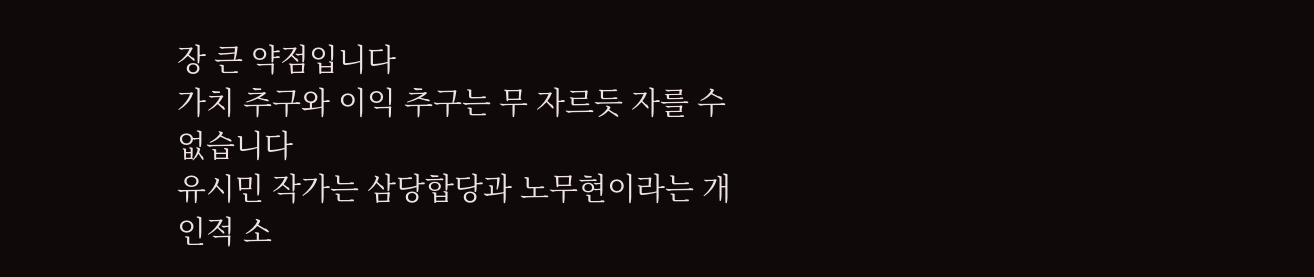장 큰 약점입니다
가치 추구와 이익 추구는 무 자르듯 자를 수 없습니다
유시민 작가는 삼당합당과 노무현이라는 개인적 소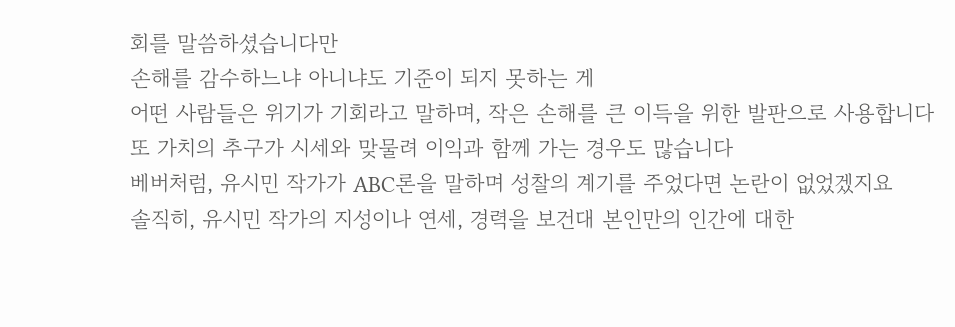회를 말씀하셨습니다만
손해를 감수하느냐 아니냐도 기준이 되지 못하는 게
어떤 사람들은 위기가 기회라고 말하며, 작은 손해를 큰 이득을 위한 발판으로 사용합니다
또 가치의 추구가 시세와 맞물려 이익과 함께 가는 경우도 많습니다
베버처럼, 유시민 작가가 ABC론을 말하며 성찰의 계기를 주었다면 논란이 없었겠지요
솔직히, 유시민 작가의 지성이나 연세, 경력을 보건대 본인만의 인간에 대한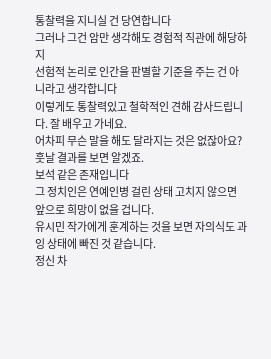통찰력을 지니실 건 당연합니다
그러나 그건 암만 생각해도 경험적 직관에 해당하지
선험적 논리로 인간을 판별할 기준을 주는 건 아니라고 생각합니다
이렇게도 통찰력있고 철학적인 견해 감사드립니다. 잘 배우고 가네요.
어차피 무슨 말을 해도 달라지는 것은 없잖아요?
훗날 결과를 보면 알겠죠.
보석 같은 존재입니다
그 정치인은 연예인병 걸린 상태 고치지 않으면 앞으로 희망이 없을 겁니다.
유시민 작가에게 훈계하는 것을 보면 자의식도 과잉 상태에 빠진 것 같습니다.
정신 차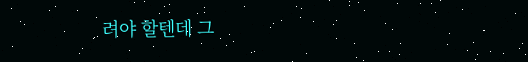려야 할텐데 그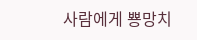사람에게 뿅망치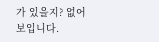가 있을지? 없어 보입니다.